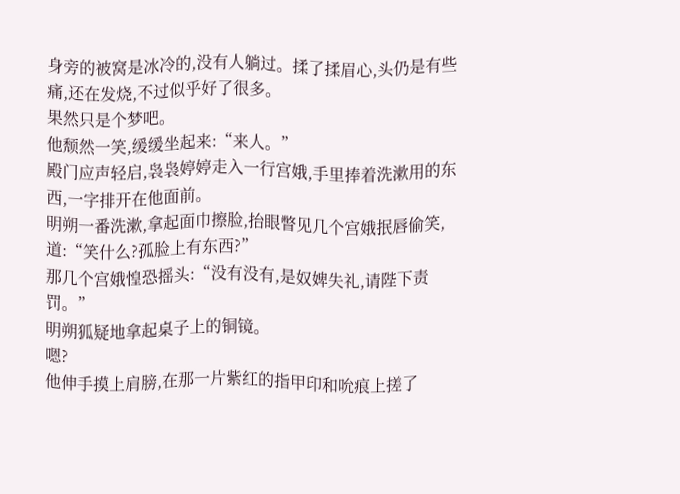身旁的被窝是冰冷的,没有人躺过。揉了揉眉心,头仍是有些痛,还在发烧,不过似乎好了很多。
果然只是个梦吧。
他颓然一笑,缓缓坐起来:“来人。”
殿门应声轻启,袅袅婷婷走入一行宫娥,手里捧着洗漱用的东西,一字排开在他面前。
明朔一番洗漱,拿起面巾擦脸,抬眼瞥见几个宫娥抿唇偷笑,道:“笑什么?孤脸上有东西?”
那几个宫娥惶恐摇头:“没有没有,是奴婢失礼,请陛下责罚。”
明朔狐疑地拿起桌子上的铜镜。
嗯?
他伸手摸上肩膀,在那一片紫红的指甲印和吮痕上搓了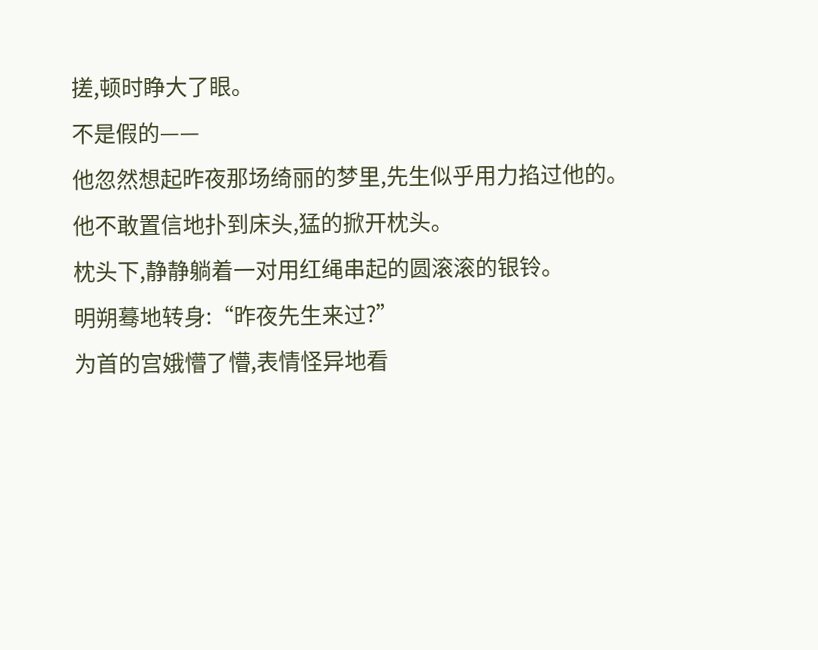搓,顿时睁大了眼。
不是假的——
他忽然想起昨夜那场绮丽的梦里,先生似乎用力掐过他的。
他不敢置信地扑到床头,猛的掀开枕头。
枕头下,静静躺着一对用红绳串起的圆滚滚的银铃。
明朔蓦地转身:“昨夜先生来过?”
为首的宫娥懵了懵,表情怪异地看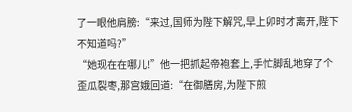了一眼他肩膀:“来过,国师为陛下解咒,早上卯时才离开,陛下不知道吗?”
“她现在在哪儿!”他一把抓起帝袍套上,手忙脚乱地穿了个歪瓜裂枣,那宫娥回道:“在御膳房,为陛下煎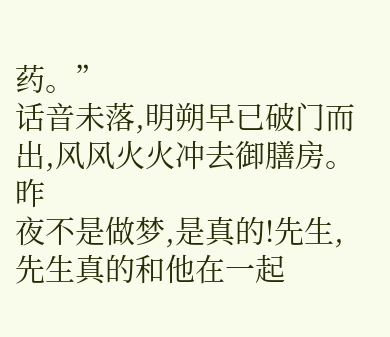药。”
话音未落,明朔早已破门而出,风风火火冲去御膳房。
昨
夜不是做梦,是真的!先生,先生真的和他在一起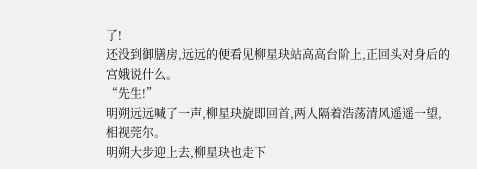了!
还没到御膳房,远远的便看见柳星玦站高高台阶上,正回头对身后的宫娥说什么。
“先生!”
明朔远远喊了一声,柳星玦旋即回首,两人隔着浩荡清风遥遥一望,相视莞尔。
明朔大步迎上去,柳星玦也走下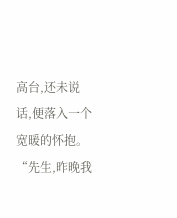高台,还未说话,便落入一个宽暖的怀抱。
“先生,昨晚我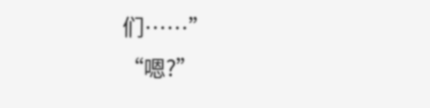们……”
“嗯?”